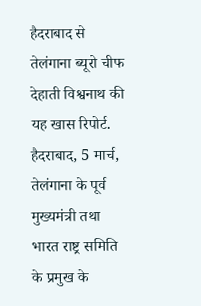हैदराबाद से तेलंगाना ब्यूरो चीफ देहाती विश्वनाथ की यह खास रिपोर्ट.
हैदराबाद, 5 मार्च, तेलंगाना के पूर्व मुख्यमंत्री तथा भारत राष्ट्र समिति के प्रमुख के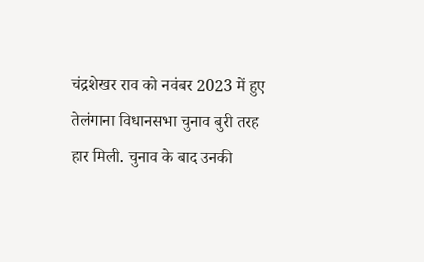चंद्रशेखर राव को नवंबर 2023 में हुए तेलंगाना विधानसभा चुनाव बुरी तरह हार मिली. चुनाव के बाद उनकी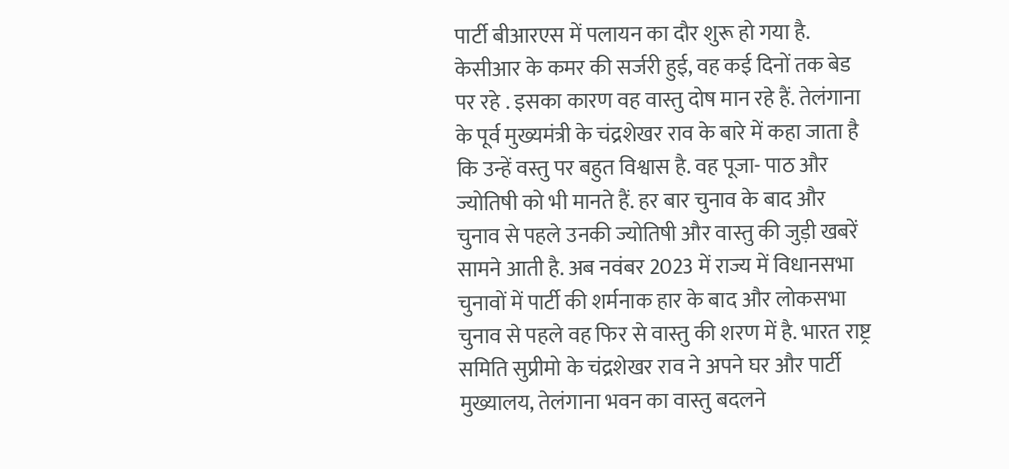पार्टी बीआरएस में पलायन का दौर शुरू हो गया है. केसीआर के कमर की सर्जरी हुई, वह कई दिनों तक बेड पर रहे . इसका कारण वह वास्तु दोष मान रहे हैं. तेलंगाना के पूर्व मुख्यमंत्री के चंद्रशेखर राव के बारे में कहा जाता है कि उन्हें वस्तु पर बहुत विश्वास है. वह पूजा- पाठ और ज्योतिषी को भी मानते हैं. हर बार चुनाव के बाद और चुनाव से पहले उनकी ज्योतिषी और वास्तु की जुड़ी खबरें सामने आती है. अब नवंबर 2023 में राज्य में विधानसभा चुनावों में पार्टी की शर्मनाक हार के बाद और लोकसभा चुनाव से पहले वह फिर से वास्तु की शरण में है. भारत राष्ट्र समिति सुप्रीमो के चंद्रशेखर राव ने अपने घर और पार्टी मुख्यालय, तेलंगाना भवन का वास्तु बदलने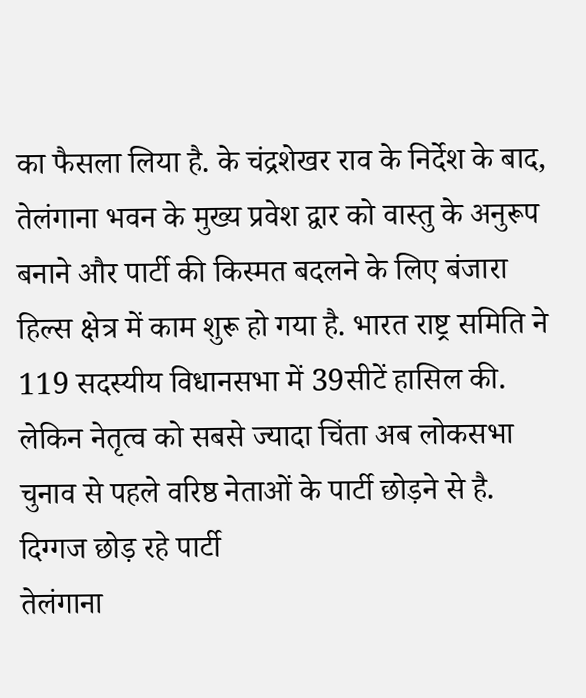का फैसला लिया है. के चंद्रशेखर राव के निर्देश के बाद, तेलंगाना भवन के मुख्य प्रवेश द्वार को वास्तु के अनुरूप बनाने और पार्टी की किस्मत बदलने के लिए बंजारा हिल्स क्षेत्र में काम शुरू हो गया है. भारत राष्ट्र समिति ने 119 सदस्यीय विधानसभा में 39सीटें हासिल की. लेकिन नेतृत्व को सबसे ज्यादा चिंता अब लोकसभा चुनाव से पहले वरिष्ठ नेताओं के पार्टी छोड़ने से है.
दिग्गज छोड़ रहे पार्टी
तेलंगाना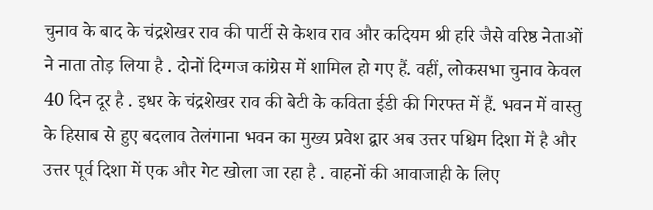चुनाव के बाद के चंद्रशेखर राव की पार्टी से केशव राव और कदियम श्री हरि जैसे वरिष्ठ नेताओं ने नाता तोड़ लिया है . दोनों दिग्गज कांग्रेस में शामिल हो गए हैं. वहीं, लोकसभा चुनाव केवल 40 दिन दूर है . इधर के चंद्रशेखर राव की बेटी के कविता ईडी की गिरफ्त में हैं. भवन में वास्तु के हिसाब से हुए बदलाव तेलंगाना भवन का मुख्य प्रवेश द्वार अब उत्तर पश्चिम दिशा में है और उत्तर पूर्व दिशा में एक और गेट खोला जा रहा है . वाहनों की आवाजाही के लिए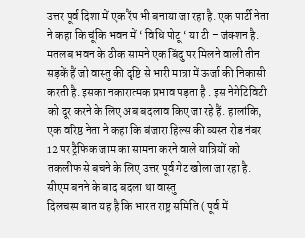उत्तर पूर्व दिशा में एक रैंप भी बनाया जा रहा है. एक पार्टी नेता ने कहा कि चूंकि भवन में ‘ विधि पोटू ‘ या टी – जंक्शन है. मतलब भवन के ठीक सामने एक बिंदु पर मिलने वाली तीन सड़कें हैं जो वास्तु की दृष्टि से भारी मात्रा में ऊर्जा की निकासी करती है. इसका नकारात्मक प्रभाव पड़ता है . इस नेगेटिविटी को दूर करने के लिए अब बदलाव किए जा रहे हैं. हालांकि, एक वरिष्ठ नेता ने कहा कि बंजारा हिल्स की व्यस्त रोड नंबर 12 पर ट्रैफिक जाम का सामना करने वाले यात्रियों को तकलीफ से बचने के लिए उत्तर पूर्व गेट खोला जा रहा है.
सीएम बनने के बाद बदला था वास्तु
दिलचस्प बात यह है कि भारत राष्ट्र समिति ( पूर्व में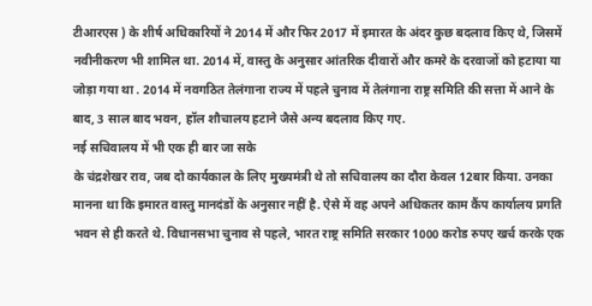टीआरएस ) के शीर्ष अधिकारियों ने 2014 में और फिर 2017 में इमारत के अंदर कुछ बदलाव किए थे, जिसमें नवीनीकरण भी शामिल था. 2014 में, वास्तु के अनुसार आंतरिक दीवारों और कमरे के दरवाजों को हटाया या जोड़ा गया था . 2014 में नवगठित तेलंगाना राज्य में पहले चुनाव में तेलंगाना राष्ट्र समिति की सत्ता में आने के बाद, 3 साल बाद भवन, हॉल शौचालय हटाने जैसे अन्य बदलाव किए गए.
नई सचिवालय में भी एक ही बार जा सके
के चंद्रशेखर राव, जब दो कार्यकाल के लिए मुख्यमंत्री थे तो सचिवालय का दौरा केवल 12बार किया. उनका मानना था कि इमारत वास्तु मानदंडों के अनुसार नहीं है. ऐसे में वह अपने अधिकतर काम कैंप कार्यालय प्रगति भवन से ही करते थे. विधानसभा चुनाव से पहले, भारत राष्ट्र समिति सरकार 1000 करोड रुपए खर्च करके एक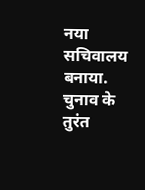नया सचिवालय बनाया. चुनाव के तुरंत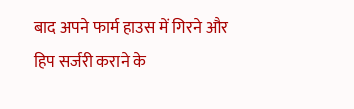बाद अपने फार्म हाउस में गिरने और हिप सर्जरी कराने के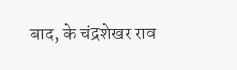बाद, के चंद्रशेखर राव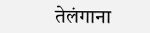तेलंगाना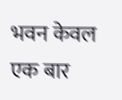भवन केवल एक बार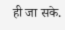ही जा सके.